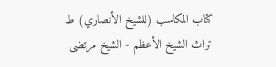كتاب المكاسب (للشيخ الأنصاري) ط تراث الشيخ الأعظم - الشيخ مرتضى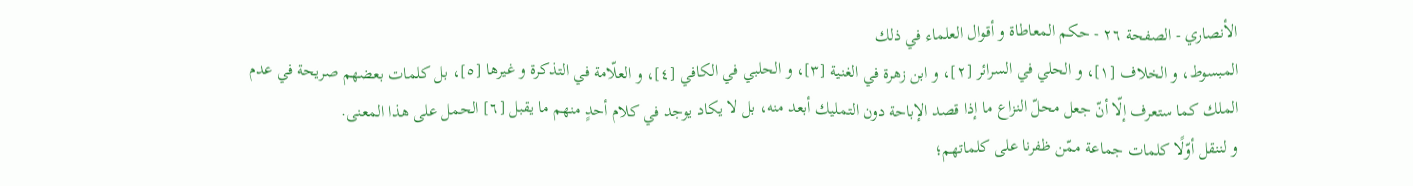الأنصاري - الصفحة ٢٦ - حكم المعاطاة و أقوال العلماء في ذلك
المبسوط، و الخلاف [١]، و الحلي في السرائر [٢]، و ابن زهرة في الغنية [٣]، و الحلبي في الكافي [٤]، و العلّامة في التذكرة و غيرها [٥]، بل كلمات بعضهم صريحة في عدم الملك كما ستعرف إلّا أنّ جعل محلّ النزاع ما إذا قصد الإباحة دون التمليك أبعد منه، بل لا يكاد يوجد في كلام أحدٍ منهم ما يقبل [٦] الحمل على هذا المعنى.
و لننقل أوّلًا كلمات جماعة ممّن ظفرنا على كلماتهم؛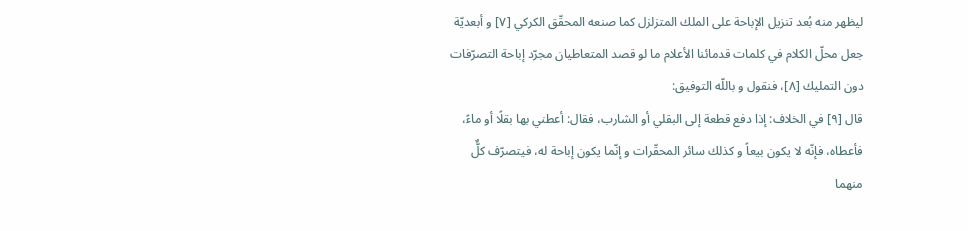ليظهر منه بُعد تنزيل الإباحة على الملك المتزلزل كما صنعه المحقّق الكركي [٧] و أبعديّة جعل محلّ الكلام في كلمات قدمائنا الأعلام ما لو قصد المتعاطيان مجرّد إباحة التصرّفات دون التمليك [٨]، فنقول و باللّه التوفيق:
قال [٩] في الخلاف: إذا دفع قطعة إلى البقلي أو الشارب، فقال: أعطني بها بقلًا أو ماءً، فأعطاه، فإنّه لا يكون بيعاً و كذلك سائر المحقّرات و إنّما يكون إباحة له، فيتصرّف كلٌّ منهما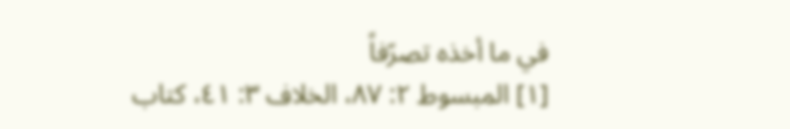في ما أخذه تصرّفاً
[١] المبسوط ٢: ٨٧، الخلاف ٣: ٤١، كتاب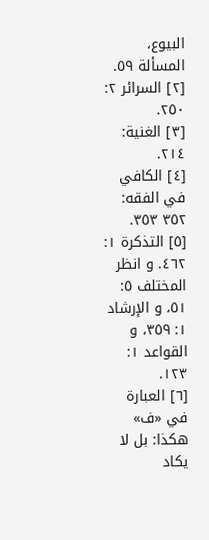البيوع، المسألة ٥٩.
[٢] السرائر ٢: ٢٥٠.
[٣] الغنية: ٢١٤.
[٤] الكافي في الفقه: ٣٥٢ ٣٥٣.
[٥] التذكرة ١: ٤٦٢. و انظر المختلف ٥: ٥١، و الإرشاد ١: ٣٥٩، و القواعد ١: ١٢٣.
[٦] العبارة في «ف» هكذا: بل لا يكاد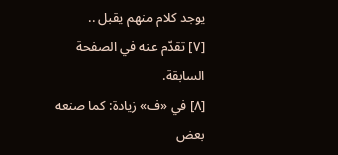يوجد كلام منهم يقبل ..
[٧] تقدّم عنه في الصفحة السابقة.
[٨] في «ف» زيادة: كما صنعه بعض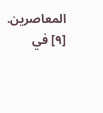المعاصرين.
[٩] في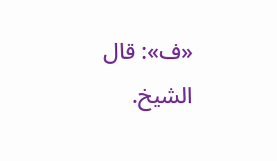«ف»: قال الشيخ.